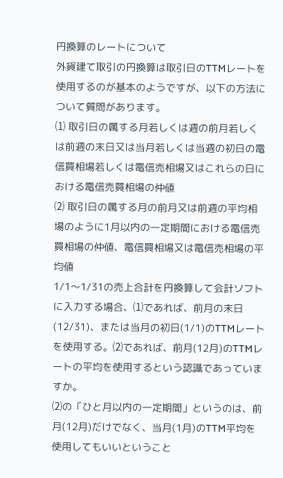円換算のレートについて
外貨建て取引の円換算は取引日のTTMレートを使用するのが基本のようですが、以下の方法について質問があります。
⑴ 取引日の属する月若しくは週の前月若しくは前週の末日又は当月若しくは当週の初日の電信買相場若しくは電信売相場又はこれらの日における電信売買相場の仲値
⑵ 取引日の属する月の前月又は前週の平均相場のように1月以内の一定期間における電信売買相場の仲値、電信買相場又は電信売相場の平均値
1/1〜1/31の売上合計を円換算して会計ソフトに入力する場合、⑴であれば、前月の末日(12/31)、または当月の初日(1/1)のTTMレートを使用する。⑵であれば、前月(12月)のTTMレートの平均を使用するという認識であっていますか。
⑵の「ひと月以内の一定期間」というのは、前月(12月)だけでなく、当月(1月)のTTM平均を使用してもいいということ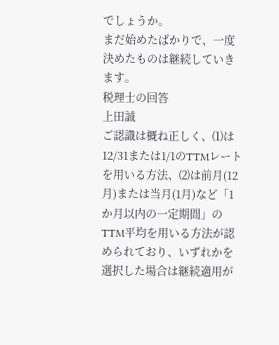でしょうか。
まだ始めたばかりで、一度決めたものは継続していきます。
税理士の回答
上田誠
ご認識は概ね正しく、⑴は12/31または1/1のTTMレートを用いる方法、⑵は前月(12月)または当月(1月)など「1か月以内の一定期間」のTTM平均を用いる方法が認められており、いずれかを選択した場合は継続適用が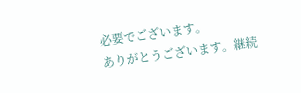必要でございます。
ありがとうございます。継続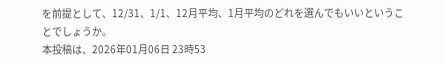を前提として、12/31、1/1、12月平均、1月平均のどれを選んでもいいということでしょうか。
本投稿は、2026年01月06日 23時53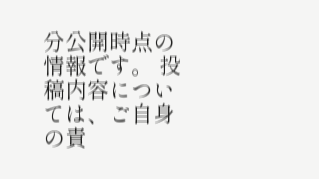分公開時点の情報です。 投稿内容については、ご自身の責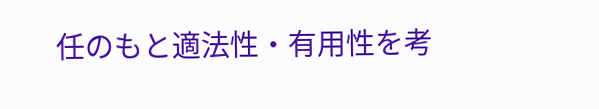任のもと適法性・有用性を考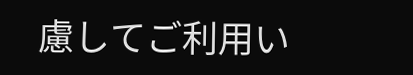慮してご利用い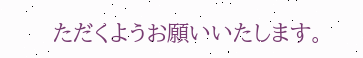ただくようお願いいたします。